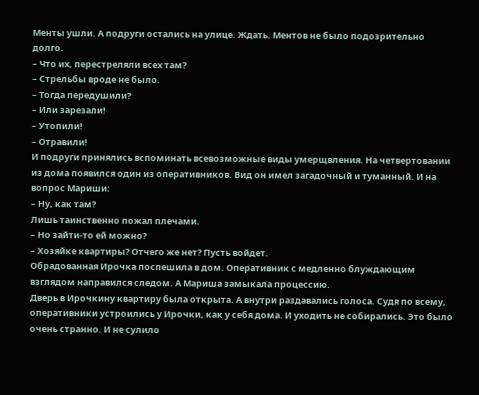Менты ушли. А подруги остались на улице. Ждать. Ментов не было подозрительно долго.
– Что их, перестреляли всех там?
– Стрельбы вроде не было.
– Тогда передушили?
– Или зарезали!
– Утопили!
– Отравили!
И подруги принялись вспоминать всевозможные виды умерщвления. На четвертовании из дома появился один из оперативников. Вид он имел загадочный и туманный. И на вопрос Мариши:
– Ну, как там?
Лишь таинственно пожал плечами.
– Но зайти-то ей можно?
– Хозяйке квартиры? Отчего же нет? Пусть войдет.
Обрадованная Ирочка поспешила в дом. Оперативник с медленно блуждающим взглядом направился следом. А Мариша замыкала процессию.
Дверь в Ирочкину квартиру была открыта. А внутри раздавались голоса. Судя по всему, оперативники устроились у Ирочки, как у себя дома. И уходить не собирались. Это было очень странно. И не сулило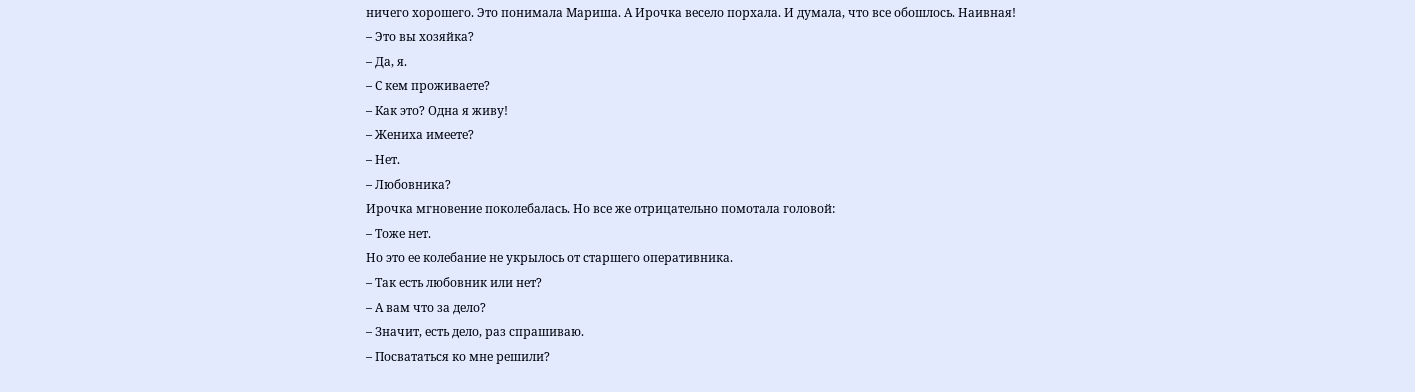ничего хорошего. Это понимала Мариша. А Ирочка весело порхала. И думала, что все обошлось. Наивная!
– Это вы хозяйка?
– Да, я.
– С кем проживаете?
– Как это? Одна я живу!
– Жениха имеете?
– Нет.
– Любовника?
Ирочка мгновение поколебалась. Но все же отрицательно помотала головой:
– Тоже нет.
Но это ее колебание не укрылось от старшего оперативника.
– Так есть любовник или нет?
– А вам что за дело?
– Значит, есть дело, раз спрашиваю.
– Посвататься ко мне решили?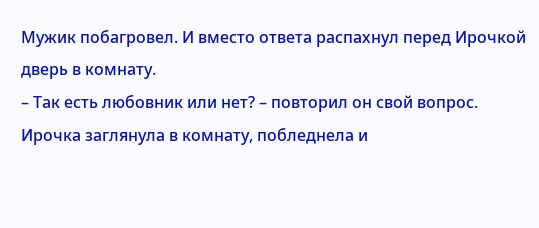Мужик побагровел. И вместо ответа распахнул перед Ирочкой дверь в комнату.
– Так есть любовник или нет? – повторил он свой вопрос.
Ирочка заглянула в комнату, побледнела и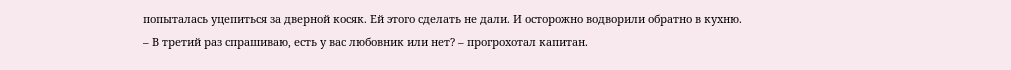попыталась уцепиться за дверной косяк. Ей этого сделать не дали. И осторожно водворили обратно в кухню.
– В третий раз спрашиваю, есть у вас любовник или нет? – прогрохотал капитан.